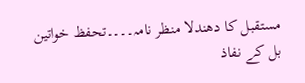مستقبل کا دھندلا منظر نامہ۔۔۔۔تحفظ خواتین بل کے نفاذ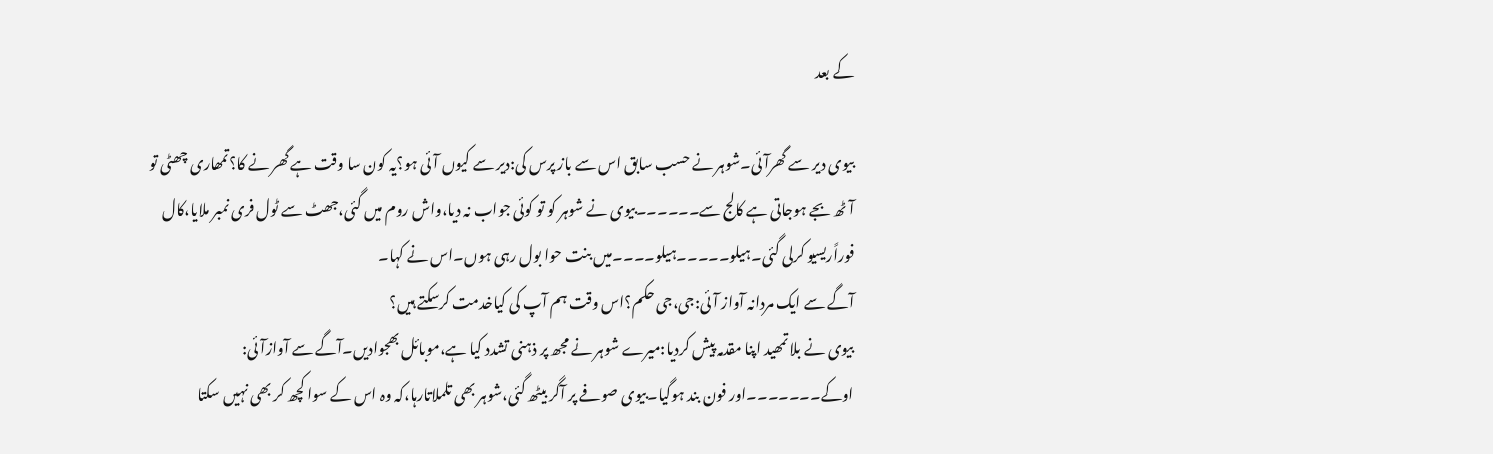کے بعد

بیوی دیر سے گھرآئی۔شوہر نے حسب سابق اس سے باز پرس کی:دیر سے کیوں آئی ہو؟یہ کون سا وقت ہے گھر نے کا؟تمھاری چھٹی تو آٹھ بجے ہوجاتی ہے کالج سے۔۔۔۔۔۔بیوی نے شوہر کو تو کوئی جواب نہ دیا،واش روم میں گئی،جھٹ سے ٹول فری نمبر ملایا،کال فوراًریسیو کرلی گئی۔ہیلو۔۔۔۔۔ہیلو۔۔۔۔میں بنت حوا بول رہی ہوں۔اس نے کہا۔
آگے سے ایک مردانہ آواز آئی:جی،جی حکم؟اس وقت ہم آپ کی کیاخدمت کرسکتے ہیں؟
بیوی نے بلا تمھید اپنا مقدمہ پیش کردیا:میرے شوہر نے مجھ پر ذہنی تشدد کیا ہے،موبائل بھجوادیں۔آگے سے آوازآئی:
اوکے۔۔۔۔۔۔۔اور فون بند ہوگیا۔بیوی صوفے پر آگر بیٹھ گئی،شوہر بھی تلملاتارہا،کہ وہ اس کے سوا کچھ کر بھی نہیں سکتا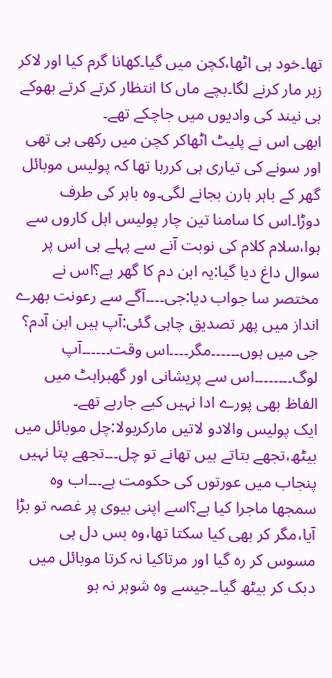تھا۔خود ہی اٹھا،کچن میں گیا۔کھانا گرم کیا اور لاکر زہر مار کرنے لگا۔بچے ماں کا انتظار کرتے کرتے بھوکے ہی نیند کی وادیوں میں جاچکے تھے۔
ابھی اس نے پلیٹ اٹھاکر کچن میں رکھی ہی تھی اور سونے کی تیاری ہی کررہا تھا کہ پولیس موبائل گھر کے باہر ہارن بجانے لگی۔وہ باہر کی طرف دوڑا۔اس کا سامنا تین چار پولیس اہل کاروں سے ہوا،سلام کلام کی نوبت آنے سے پہلے ہی اس پر سوال داغ دیا گیا:یہ ابن دم کا گھر ہے؟اس نے مختصر سا جواب دیا:جی۔۔۔۔آگے سے رعونت بھرے انداز میں پھر تصدیق چاہی گئی:آپ ہیں ابن آدم؟
جی میں ہوں۔۔۔۔۔۔مگر۔۔۔۔اس وقت۔۔۔۔۔۔آپ لوگ۔۔۔۔۔۔۔۔اس سے پریشانی اور گھبراہٹ میں الفاظ بھی پورے ادا نہیں کیے جارہے تھے۔
ایک پولیس والادو لاتیں مارکربولا:چل موبائل میں بیٹھ،تجھے بتاتے ہیں تھانے تو چل۔۔۔تجھے پتا نہیں پنجاب میں عورتوں کی حکومت ہے۔۔۔اب وہ سمجھا ماجرا کیا ہے؟اسے اپنی بیوی پر غصہ تو بڑا آیا،مگر کر بھی کیا سکتا تھا،وہ بس دل ہی مسوس کر رہ گیا اور مرتاکیا نہ کرتا موبائل میں دبک کر بیٹھ گیا۔۔جیسے وہ شوہر نہ ہو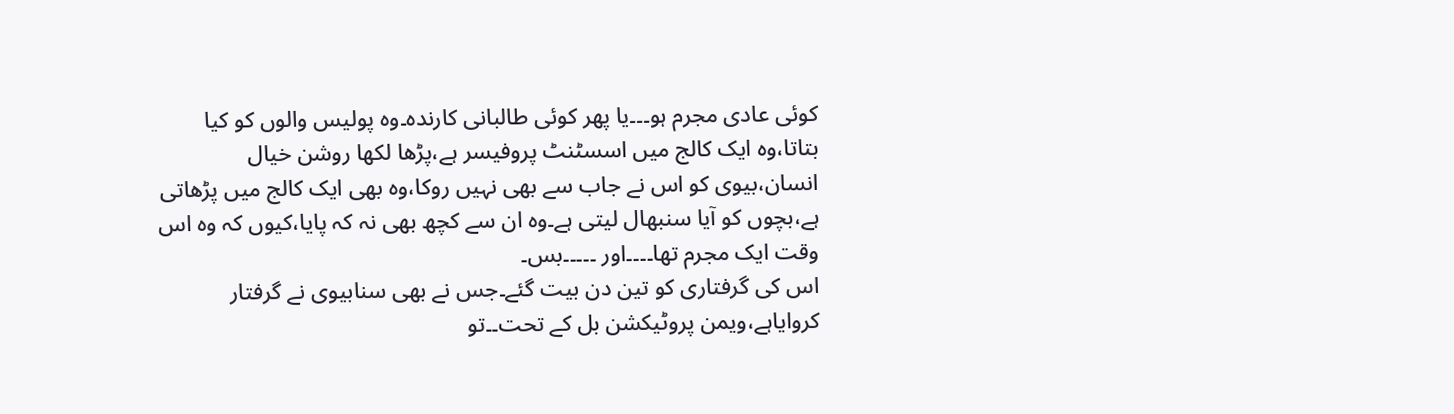کوئی عادی مجرم ہو۔۔۔یا پھر کوئی طالبانی کارندہ۔وہ پولیس والوں کو کیا بتاتا،وہ ایک کالج میں اسسٹنٹ پروفیسر ہے،پڑھا لکھا روشن خیال انسان،بیوی کو اس نے جاب سے بھی نہیں روکا،وہ بھی ایک کالج میں پڑھاتی ہے،بچوں کو آیا سنبھال لیتی ہے۔وہ ان سے کچھ بھی نہ کہ پایا،کیوں کہ وہ اس وقت ایک مجرم تھا۔۔۔۔اور ۔۔۔۔۔بس۔
اس کی گرفتاری کو تین دن بیت گئے۔جس نے بھی سنابیوی نے گرفتار کروایاہے،ویمن پروٹیکشن بل کے تحت۔۔تو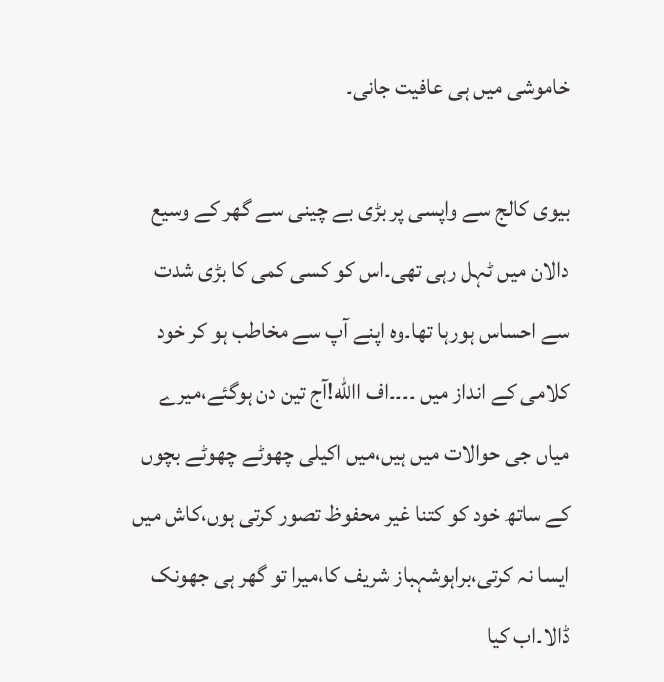خاموشی میں ہی عافیت جانی۔

بیوی کالج سے واپسی پر بڑی بے چینی سے گھر کے وسیع دالان میں ٹہل رہی تھی۔اس کو کسی کمی کا بڑی شدت سے احساس ہورہا تھا۔وہ اپنے آپ سے مخاطب ہو کر خود کلامی کے انداز میں ۔۔۔۔اف االله!آج تین دن ہوگئے،میرے میاں جی حوالات میں ہیں،میں اکیلی چھوٹے چھوٹے بچوں کے ساتھ خود کو کتنا غیر محفوظ تصور کرتی ہوں،کاش میں ایسا نہ کرتی،براہوشہباز شریف کا،میرا تو گھر ہی جھونک ڈالا۔اب کیا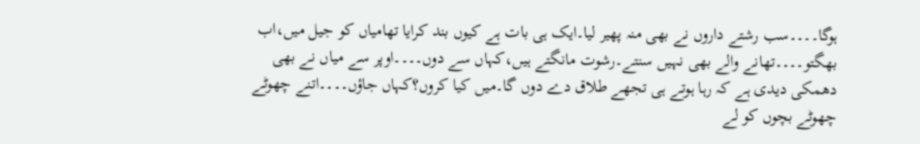ہوگا۔۔۔۔سب رشتے داروں نے بھی منہ پھیر لیا۔ایک ہی بات ہے کیوں بند کرایا تھامیاں کو جیل میں،اب بھگتو۔۔۔۔تھانے والے بھی نہیں سنتے۔رشوت مانگتے ہیں،کہاں سے دوں۔۔۔۔اوپر سے میاں نے بھی دھمکی دیدی ہے کہ رہا ہوتے ہی تجھے طلاق دے دوں گا۔میں کیا کروں؟کہاں جاؤں۔۔۔۔اتنے چھوٹے چھوٹے بچوں کو لے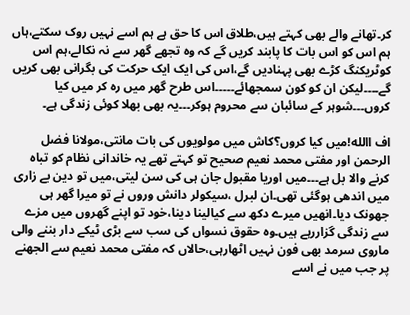کر۔تھانے والے بھی کہتے ہیں،طلاق اس کا حق ہے ہم اسے نہیں روک سکتے،ہاں ہم اس کو اس بات کا پابند کریں گے کہ وہ تجھے گھر سے نہ نکالے،ہم اس کوٹریکنگ کڑے بھی پہنادیں گے،اس کی ایک ایک حرکت کی بگرانی بھی کریں گے۔۔۔۔لیکن ان کو کون سمجھائے۔۔۔۔۔اس طرح گھر میں رہ کر میں کیا کروں۔۔۔شوہر کے سائبان سے محروم ہوکر۔۔۔یہ بھی بھلا کوئی زندگی ہے۔

اف االله!میں کیا کروں؟کاش میں مولویوں کی بات مانتی،مولانا فضل الرحمن اور مفتی محمد نعیم صحیح تو کہتے تھے یہ خاندانی نظام کو تباہ کرنے والا بل ہے۔۔۔میں اوریا مقبول جان ہی کی سن لیتی،میں تو دین بے زاری میں اندھی ہوگئی تھی۔ان لبرل ،سیکولر دانش وروں نے تو میرا گھر ہی جھونک دیا۔انھیں میرے دکھ سے کیالینا دینا،خود تو اپنے گھروں میں مزے سے زندگی گزاررہے ہیں۔وہ حقوق نسواں کی سب سے بڑی ٹیکے دار بننے والی ماروی سرمد بھی فون نہیں اٹھارہی،حالاں کہ مفتی محمد نعیم سے الجھنے پر جب میں نے اسے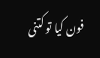فون کیا تو کتنی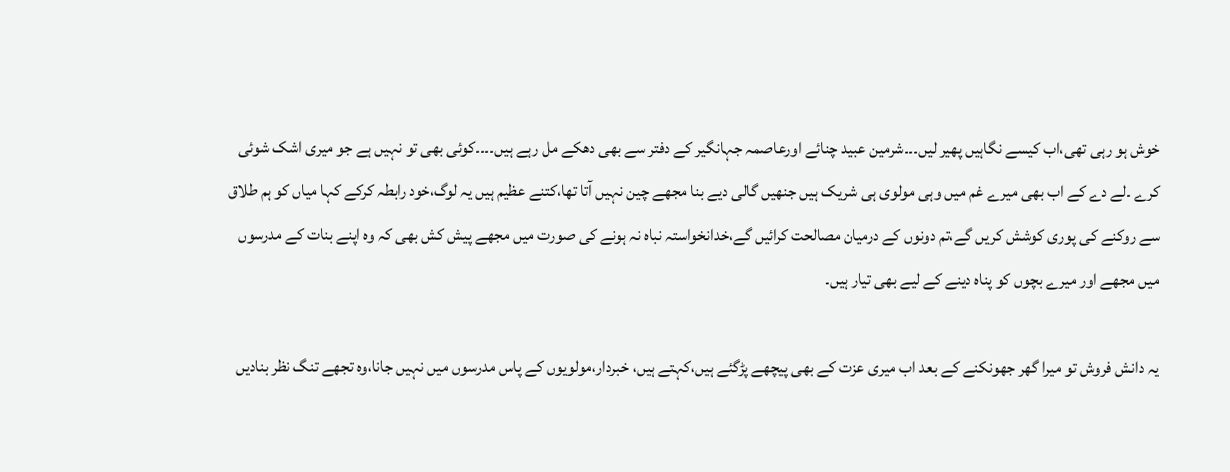خوش ہو رہی تھی،اب کیسے نگاہیں پھیر لیں۔۔۔شرمین عبید چنائے اورعاصمہ جہانگیر کے دفتر سے بھی دھکے مل رہے ہیں۔۔۔۔کوئی بھی تو نہیں ہے جو میری اشک شوئی کرے ۔لے دے کے اب بھی میرے غم میں وہی مولوی ہی شریک ہیں جنھیں گالی دیے بنا مجھے چین نہیں آتا تھا،کتنے عظیم ہیں یہ لوگ،خود رابطہ کرکے کہا میاں کو ہم طلاق سے روکنے کی پوری کوشش کریں گے،تم دونوں کے درمیان مصالحت کرائیں گے،خدانخواستہ نباہ نہ ہونے کی صورت میں مجھے پیش کش بھی کہ وہ اپنے بنات کے مدرسوں میں مجھے اور میرے بچوں کو پناہ دینے کے لیے بھی تیار ہیں۔

یہ دانش فروش تو میرا گھر جھونکنے کے بعد اب میری عزت کے بھی پیچھے پڑگئے ہیں،کہتے ہیں، خبردار،مولویوں کے پاس مدرسوں میں نہیں جانا،وہ تجھے تنگ نظر بنادیں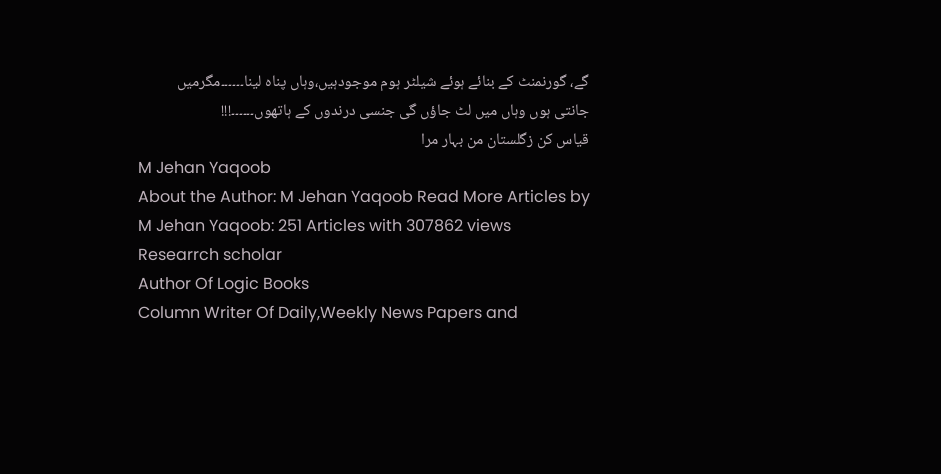گے، گورنمنٹ کے بنائے ہوئے شیلٹر ہوم موجودہیں،وہاں پناہ لینا۔۔۔۔۔۔مگرمیں جانتی ہوں وہاں میں لٹ جاؤں گی جنسی درندوں کے ہاتھوں۔۔۔۔۔۔!!!
قیاس کن زگلستان من بہار مرا
M Jehan Yaqoob
About the Author: M Jehan Yaqoob Read More Articles by M Jehan Yaqoob: 251 Articles with 307862 views Researrch scholar
Author Of Logic Books
Column Writer Of Daily,Weekly News Papers and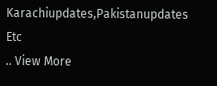Karachiupdates,Pakistanupdates Etc
.. View More